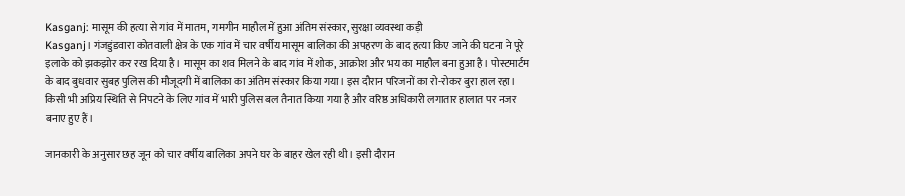Kasganj: मासूम की हत्या से गांव में मातम, गमगीन माहौल में हुआ अंतिम संस्कार, सुरक्षा व्यवस्था कड़ी
Kasganj। गंजडुंडवारा कोतवाली क्षेत्र के एक गांव में चार वर्षीय मासूम बालिका की अपहरण के बाद हत्या किए जाने की घटना ने पूरे इलाके को झकझोर कर रख दिया है। मासूम का शव मिलने के बाद गांव में शोक, आक्रोश और भय का माहौल बना हुआ है। पोस्टमार्टम के बाद बुधवार सुबह पुलिस की मौजूदगी में बालिका का अंतिम संस्कार किया गया। इस दौरान परिजनों का रो-रोकर बुरा हाल रहा। किसी भी अप्रिय स्थिति से निपटने के लिए गांव में भारी पुलिस बल तैनात किया गया है और वरिष्ठ अधिकारी लगातार हालात पर नजर बनाए हुए हैं।

जानकारी के अनुसार छह जून को चार वर्षीय बालिका अपने घर के बाहर खेल रही थी। इसी दौरान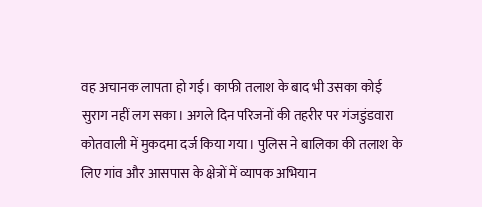वह अचानक लापता हो गई। काफी तलाश के बाद भी उसका कोई सुराग नहीं लग सका। अगले दिन परिजनों की तहरीर पर गंजडुंडवारा कोतवाली में मुकदमा दर्ज किया गया। पुलिस ने बालिका की तलाश के लिए गांव और आसपास के क्षेत्रों में व्यापक अभियान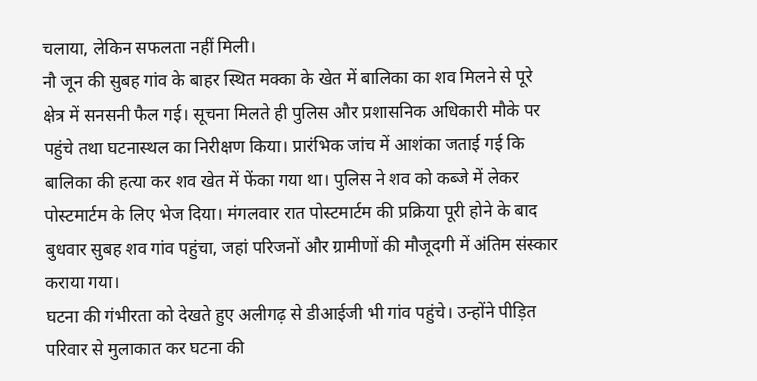चलाया, लेकिन सफलता नहीं मिली।
नौ जून की सुबह गांव के बाहर स्थित मक्का के खेत में बालिका का शव मिलने से पूरे क्षेत्र में सनसनी फैल गई। सूचना मिलते ही पुलिस और प्रशासनिक अधिकारी मौके पर पहुंचे तथा घटनास्थल का निरीक्षण किया। प्रारंभिक जांच में आशंका जताई गई कि बालिका की हत्या कर शव खेत में फेंका गया था। पुलिस ने शव को कब्जे में लेकर पोस्टमार्टम के लिए भेज दिया। मंगलवार रात पोस्टमार्टम की प्रक्रिया पूरी होने के बाद बुधवार सुबह शव गांव पहुंचा, जहां परिजनों और ग्रामीणों की मौजूदगी में अंतिम संस्कार कराया गया।
घटना की गंभीरता को देखते हुए अलीगढ़ से डीआईजी भी गांव पहुंचे। उन्होंने पीड़ित परिवार से मुलाकात कर घटना की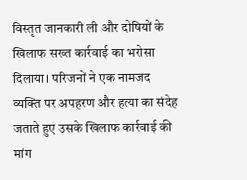विस्तृत जानकारी ली और दोषियों के खिलाफ सख्त कार्रवाई का भरोसा दिलाया। परिजनों ने एक नामजद व्यक्ति पर अपहरण और हत्या का संदेह जताते हुए उसके खिलाफ कार्रवाई की मांग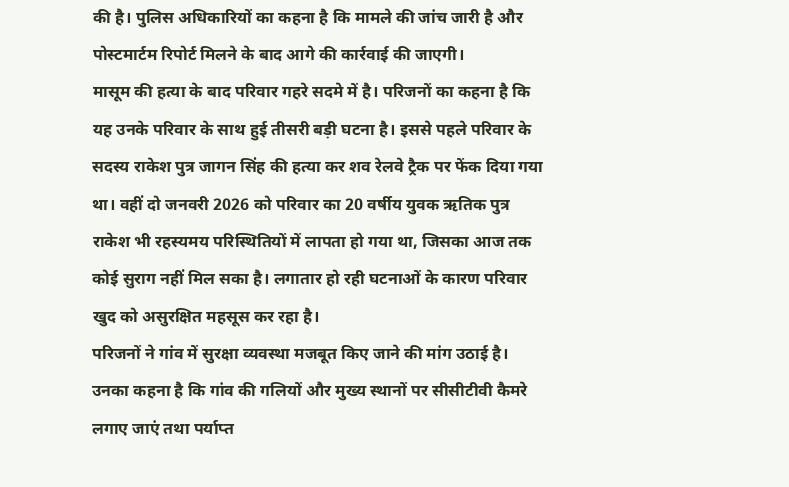की है। पुलिस अधिकारियों का कहना है कि मामले की जांच जारी है और पोस्टमार्टम रिपोर्ट मिलने के बाद आगे की कार्रवाई की जाएगी।
मासूम की हत्या के बाद परिवार गहरे सदमे में है। परिजनों का कहना है कि यह उनके परिवार के साथ हुई तीसरी बड़ी घटना है। इससे पहले परिवार के सदस्य राकेश पुत्र जागन सिंह की हत्या कर शव रेलवे ट्रैक पर फेंक दिया गया था। वहीं दो जनवरी 2026 को परिवार का 20 वर्षीय युवक ऋतिक पुत्र राकेश भी रहस्यमय परिस्थितियों में लापता हो गया था, जिसका आज तक कोई सुराग नहीं मिल सका है। लगातार हो रही घटनाओं के कारण परिवार खुद को असुरक्षित महसूस कर रहा है।
परिजनों ने गांव में सुरक्षा व्यवस्था मजबूत किए जाने की मांग उठाई है। उनका कहना है कि गांव की गलियों और मुख्य स्थानों पर सीसीटीवी कैमरे लगाए जाएं तथा पर्याप्त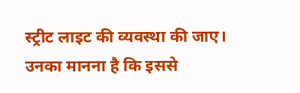स्ट्रीट लाइट की व्यवस्था की जाए। उनका मानना है कि इससे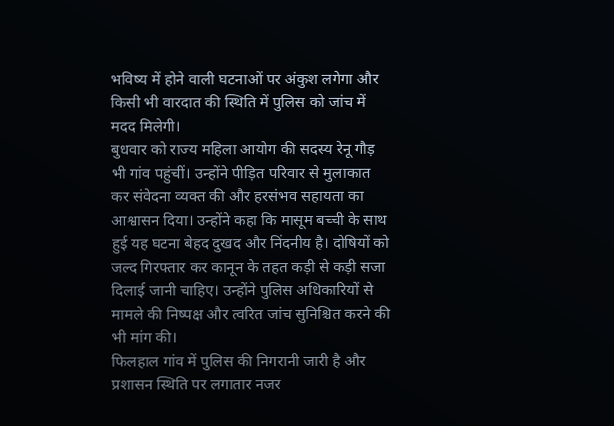भविष्य में होने वाली घटनाओं पर अंकुश लगेगा और किसी भी वारदात की स्थिति में पुलिस को जांच में मदद मिलेगी।
बुधवार को राज्य महिला आयोग की सदस्य रेनू गौड़ भी गांव पहुंचीं। उन्होंने पीड़ित परिवार से मुलाकात कर संवेदना व्यक्त की और हरसंभव सहायता का आश्वासन दिया। उन्होंने कहा कि मासूम बच्ची के साथ हुई यह घटना बेहद दुखद और निंदनीय है। दोषियों को जल्द गिरफ्तार कर कानून के तहत कड़ी से कड़ी सजा दिलाई जानी चाहिए। उन्होंने पुलिस अधिकारियों से मामले की निष्पक्ष और त्वरित जांच सुनिश्चित करने की भी मांग की।
फिलहाल गांव में पुलिस की निगरानी जारी है और प्रशासन स्थिति पर लगातार नजर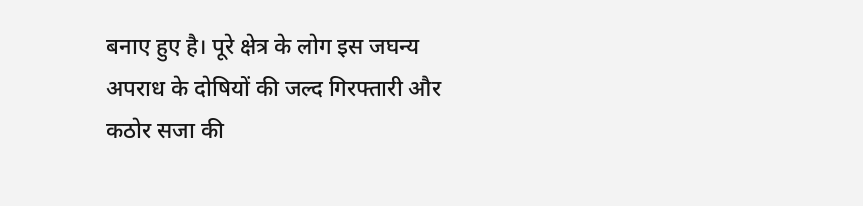बनाए हुए है। पूरे क्षेत्र के लोग इस जघन्य अपराध के दोषियों की जल्द गिरफ्तारी और कठोर सजा की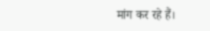मांग कर रहे हैं।